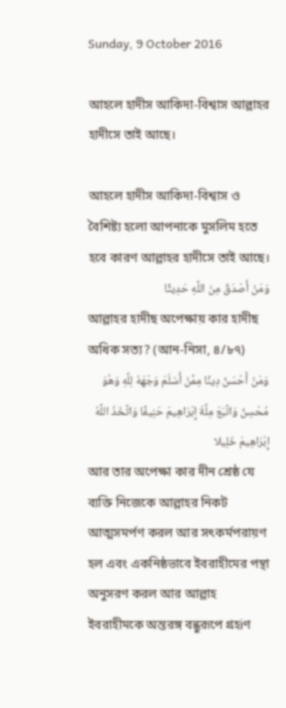Sunday, 9 October 2016

আহলে হাদীস আকিদা-বিশ্বাস আল্লাহর হাদীসে তাই আছে।

আহলে হাদীস আকিদা-বিশ্বাস ও বৈশিষ্ট্য হলো আপনাকে মুসলিম হতে হবে কারণ আল্লাহর হাদীসে তাই আছে।
وَمَنْ أَصْدَقُ مِنَ اللَّهِ حَدِيثًا
আল্লাহর হাদীছ অপেক্ষায় কার হাদীছ অধিক সত্য? (আন-নিসা, ৪/৮৭)
وَمَنْ أَحْسَنُ دِينًا مِمَّنْ أَسْلَمَ وَجْهَهُ لِلَّهِ وَهُوَ مُحْسِنٌ وَاتَّبَعَ مِلَّةَ إِبْرَاهِيمَ حَنِيفًا وَاتَّخَذَ اللَّهُ إِبْرَاهِيمَ خَلِيلا
আর তার অপেক্ষা কার দীন শ্রেষ্ঠ যে ব্যক্তি নিজেকে আল্লাহর নিকট আত্মসমর্পণ করল আর সৎকর্মপরায়ণ হল এবং একনিষ্ঠভাবে ইবরাহীমের পন্থা অনুসরণ করল আর আল্লাহ ইবরাহীমকে অন্তরঙ্গ বন্ধুরূপে গ্রহiণ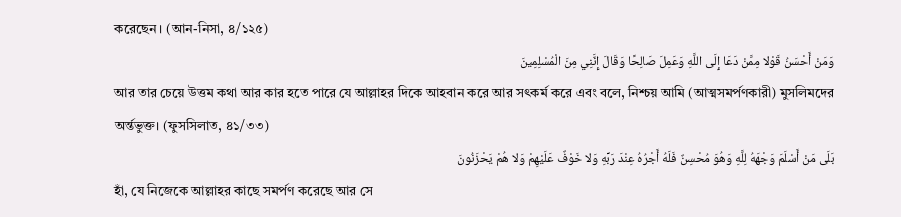করেছেন। (আন-নিসা, ৪/১২৫)
وَمَنْ أَحْسَنُ قَوْلا مِمَّنْ دَعَا إِلَى اللَّهِ وَعَمِلَ صَالِحًا وَقَالَ إِنَّنِي مِنَ الْمُسْلِمِينَ
আর তার চেয়ে উত্তম কথা আর কার হতে পারে যে আল্লাহর দিকে আহবান করে আর সৎকর্ম করে এবং বলে, নিশ্চয় আমি (আত্মসমর্পণকারী) মুসলিমদের অর্ন্তভুক্ত। (ফুসসিলাত, ৪১/৩৩)
بَلَى مَنْ أَسْلَمَ وَجْهَهُ لِلَّهِ وَهُوَ مُحْسِنٌ فَلَهُ أَجْرُهُ عِنْدَ رَبِّهِ وَلا خَوْفٌ عَلَيْهِمْ وَلا هُمْ يَحْزَنُونَ
হাঁ, যে নিজেকে আল্লাহর কাছে সমর্পণ করেছে আর সে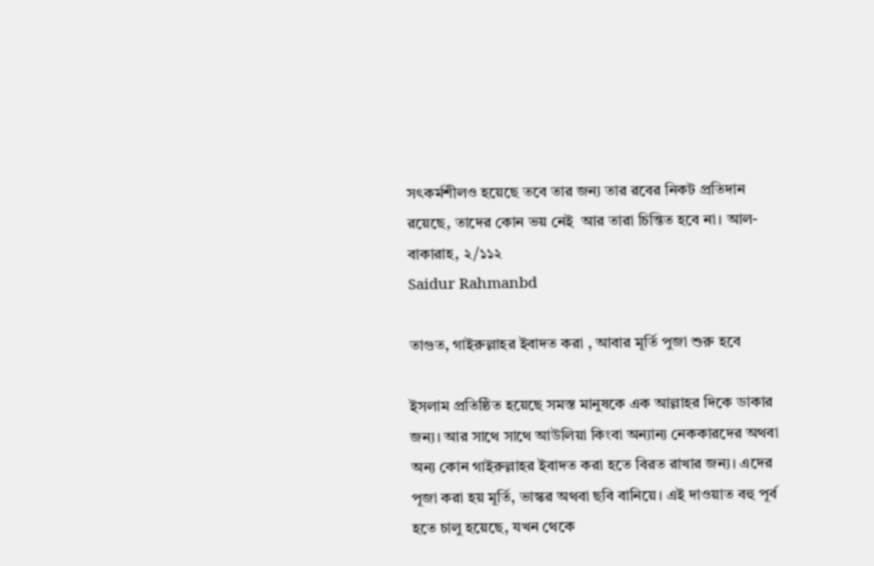সৎকর্মশীলও হয়েছে তবে তার জন্য তার রবের নিকট প্রতিদান রয়েছে, তাদের কোন ভয় নেই  আর তারা চিন্তিত হবে না। আল-বাকারাহ, ২/১১২
Saidur Rahmanbd

তাগুত, গাইরুল্লাহর ইবাদত করা , আবার মূর্তি পুজা শুরু হবে

ইসলাম প্রতিষ্ঠিত হয়েছে সমস্ত মানুষকে এক আল্লাহর দিকে ডাকার জন্য। আর সাথে সাথে আউলিয়া কিংবা অন্যান্য নেককারদের অথবা অন্য কোন গাইরুল্লাহর ইবাদত করা হতে বিরত রাখার জন্য। এদের পূজা করা হয় মূর্তি, ভাস্কর অথবা ছবি বানিয়ে। এই দাওয়াত বহু পূর্ব হতে চালু হয়েছে, যখন থেকে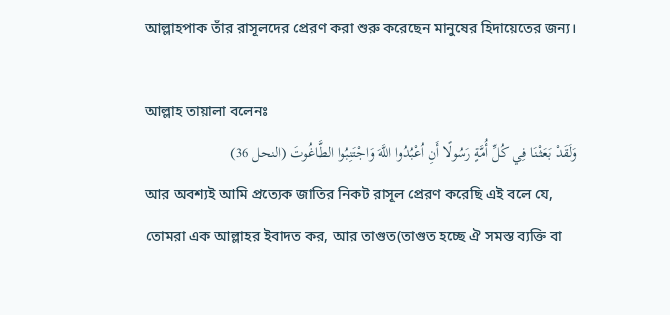আল্লাহপাক তাঁর রাসূলদের প্রেরণ করা শুরু করেছেন মানুষের হিদায়েতের জন্য।

আল্লাহ তায়ালা বলেনঃ
وَلَقَدْ بَعَثْنَا فِي كُلِّ أُمَّةٍ رَسُولًا أَنِ اُعْبُدُوا اللَّهَ وَاجْتَنِبُوا الطَّاغُوتَ (النحل 36)
আর অবশ্যই আমি প্রত্যেক জাতির নিকট রাসূল প্রেরণ করেছি এই বলে যে, তোমরা এক আল্লাহর ইবাদত কর, আর তাগুত(তাগুত হচ্ছে ঐ সমস্ত ব্যক্তি বা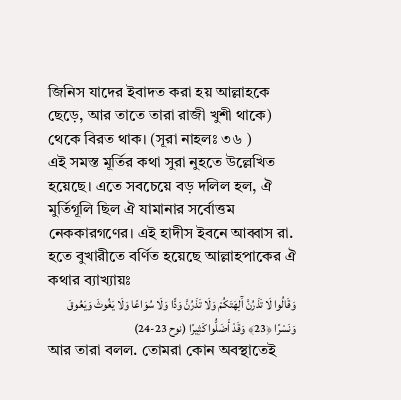জিনিস যাদের ইবাদত করা হয় আল্লাহকে ছেড়ে, আর তাতে তারা রাজী খুশী থাকে) থেকে বিরত থাক। (সূরা নাহলঃ ৩৬ )
এই সমস্ত মূর্তির কথা সুরা নুহতে উল্লেখিত হয়েছে। এতে সবচেয়ে বড় দলিল হল, ঐ মুর্তিগূলি ছিল ঐ যামানার সর্বোত্তম নেককারগণের। এই হাদীস ইবনে আব্বাস রা. হতে বুখারীতে বর্ণিত হয়েছে আল্লাহপাকের ঐ কথার ব্যাখ্যায়ঃ
وَقَالُوا لَا تَذَرُنَّ آَلِهَتَكُمْ وَلَا تَذَرُنَّ وَدًّا وَلَا سُوَاعًا وَلَا يَغُوثَ وَيَعُوقَ وَنَسْرًا ﴿23﴾ وَقَدْ أَضَلُّوا كَثِيرًا (نوح 23-24)
আর তারা বলল. তোমরা কোন অবস্থাতেই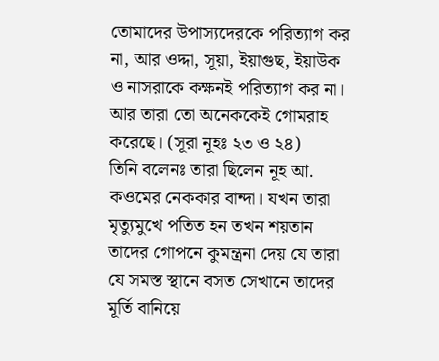তোমাদের উপাস্যদেরকে পরিত্যাগ কর না, আর ওদ্দা, সূয়া, ইয়াগুছ, ইয়াউক ও নাসরাকে কক্ষনই পরিত্যাগ কর না। আর তারা তো অনেককেই গোমরাহ করেছে। (সূরা নূহঃ ২৩ ও ২৪)
তিনি বলেনঃ তারা ছিলেন নূহ আ. কওমের নেককার বান্দা। যখন তারা মৃত্যুমুখে পতিত হন তখন শয়তান তাদের গোপনে কুমন্ত্রনা দেয় যে তারা যে সমস্ত স্থানে বসত সেখানে তাদের মূর্তি বানিয়ে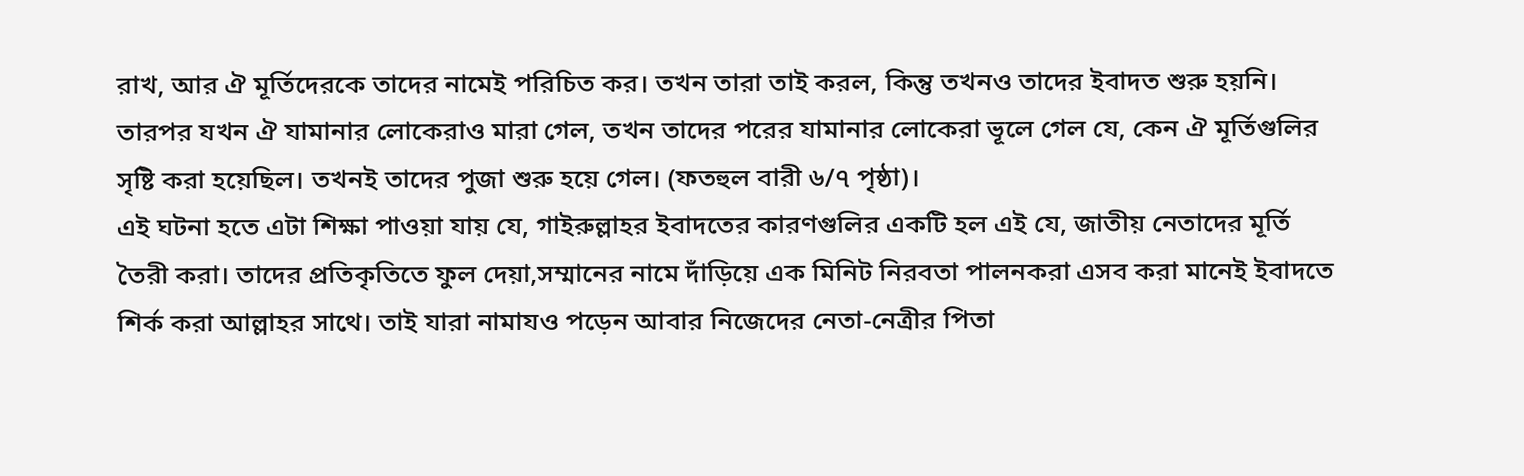রাখ, আর ঐ মূর্তিদেরকে তাদের নামেই পরিচিত কর। তখন তারা তাই করল, কিন্তু তখনও তাদের ইবাদত শুরু হয়নি। তারপর যখন ঐ যামানার লোকেরাও মারা গেল, তখন তাদের পরের যামানার লোকেরা ভূলে গেল যে, কেন ঐ মূর্তিগুলির সৃষ্টি করা হয়েছিল। তখনই তাদের পুজা শুরু হয়ে গেল। (ফতহুল বারী ৬/৭ পৃষ্ঠা)।
এই ঘটনা হতে এটা শিক্ষা পাওয়া যায় যে, গাইরুল্লাহর ইবাদতের কারণগুলির একটি হল এই যে, জাতীয় নেতাদের মূর্তি তৈরী করা। তাদের প্রতিকৃতিতে ফুল দেয়া,সম্মানের নামে দাঁড়িয়ে এক মিনিট নিরবতা পালনকরা এসব করা মানেই ইবাদতে শির্ক করা আল্লাহর সাথে। তাই যারা নামাযও পড়েন আবার নিজেদের নেতা-নেত্রীর পিতা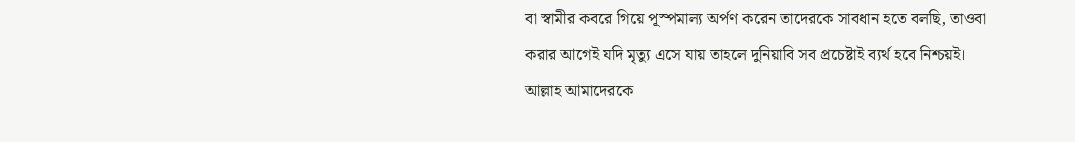বা স্বামীর কবরে গিয়ে পূস্পমাল্য অর্পণ করেন তাদেরকে সাবধান হতে বলছি, তাওবা করার আগেই যদি মৃত্যু এসে যায় তাহলে দুনিয়াবি সব প্রচেষ্টাই ব্যর্থ হবে নিশ্চয়ই। আল্লাহ আমাদেরকে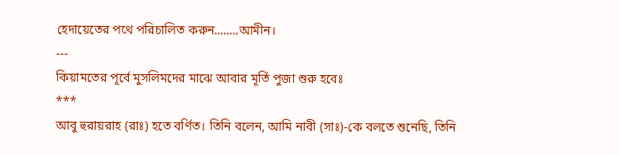হেদায়েতের পথে পরিচালিত করুন........আমীন।
---
কিয়ামতের পূর্বে মুসলিমদের মাঝে আবার মূর্তি পুজা শুরু হবেঃ
***
আবু হুরায়রাহ (রাঃ) হতে বর্ণিত। তিনি বলেন, আমি নাবী (সাঃ)-কে বলতে শুনেছি, তিনি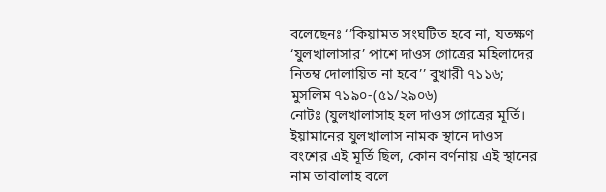বলেছেনঃ ‘’কিয়ামত সংঘটিত হবে না, যতক্ষণ ‘যুলখালাসার’ পাশে দাওস গোত্রের মহিলাদের নিতম্ব দোলায়িত না হবে’’ বুখারী ৭১১৬; মুসলিম ৭১৯০-(৫১/২৯০৬)
নোটঃ (যুলখালাসাহ হল দাওস গোত্রের মূর্তি। ইয়ামানের যুলখালাস নামক স্থানে দাওস বংশের এই মূর্তি ছিল, কোন বর্ণনায় এই স্থানের নাম তাবালাহ বলে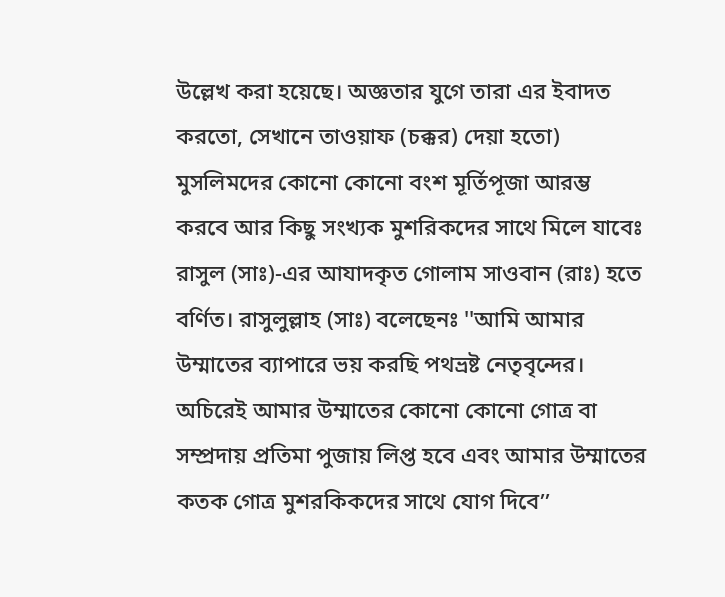উল্লেখ করা হয়েছে। অজ্ঞতার যুগে তারা এর ইবাদত করতো, সেখানে তাওয়াফ (চক্কর) দেয়া হতো)
মুসলিমদের কোনো কোনো বংশ মূর্তিপূজা আরম্ভ করবে আর কিছু সংখ্যক মুশরিকদের সাথে মিলে যাবেঃ
রাসুল (সাঃ)-এর আযাদকৃত গোলাম সাওবান (রাঃ) হতে বর্ণিত। রাসুলুল্লাহ (সাঃ) বলেছেনঃ ''আমি আমার উম্মাতের ব্যাপারে ভয় করছি পথভ্রষ্ট নেতৃবৃন্দের। অচিরেই আমার উম্মাতের কোনো কোনো গোত্র বা সম্প্রদায় প্রতিমা পুজায় লিপ্ত হবে এবং আমার উম্মাতের কতক গোত্র মুশরকিকদের সাথে যোগ দিবে’’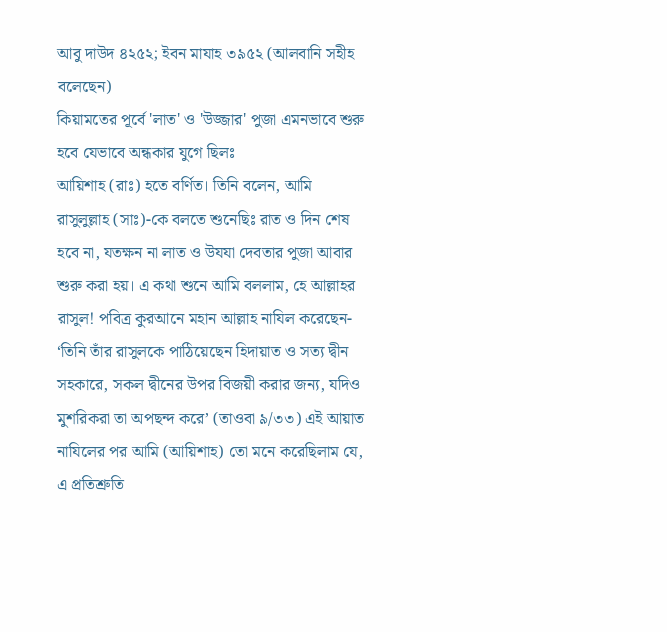আবু দাউদ ৪২৫২; ইবন মাযাহ ৩৯৫২ (আলবানি সহীহ বলেছেন)
কিয়ামতের পূর্বে 'লাত' ও 'উজ্জার' পুজা এমনভাবে শুরু হবে যেভাবে অন্ধকার যুগে ছিলঃ
আয়িশাহ (রাঃ) হতে বর্ণিত। তিনি বলেন, আমি রাসুলুল্লাহ (সাঃ)-কে বলতে শুনেছিঃ রাত ও দিন শেষ হবে না, যতক্ষন না লাত ও উযযা দেবতার পুজা আবার শুরু করা হয়। এ কথা শুনে আমি বললাম, হে আল্লাহর রাসুল! পবিত্র কুরআনে মহান আল্লাহ নাযিল করেছেন- ‘তিনি তাঁর রাসুলকে পাঠিয়েছেন হিদায়াত ও সত্য দ্বীন সহকারে, সকল দ্বীনের উপর বিজয়ী করার জন্য, যদিও মুশরিকরা তা অপছন্দ করে’ (তাওবা ৯/৩৩) এই আয়াত নাযিলের পর আমি (আয়িশাহ) তো মনে করেছিলাম যে, এ প্রতিশ্রুতি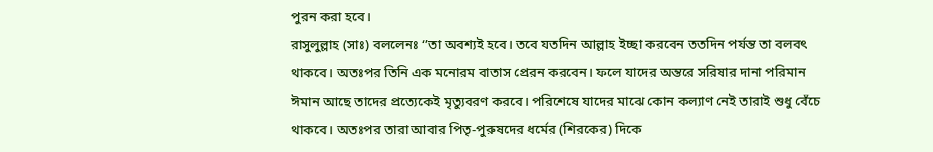পুরন করা হবে।
রাসুলুল্লাহ (সাঃ) বললেনঃ ‘’তা অবশ্যই হবে। তবে যতদিন আল্লাহ ইচ্ছা করবেন ততদিন পর্যন্ত তা বলবৎ থাকবে। অতঃপর তিনি এক মনোরম বাতাস প্রেরন করবেন। ফলে যাদের অন্তরে সরিষার দানা পরিমান ঈমান আছে তাদের প্রত্যেকেই মৃত্যুবরণ করবে। পরিশেষে যাদের মাঝে কোন কল্যাণ নেই তারাই শুধু বেঁচে থাকবে। অতঃপর তারা আবার পিতৃ-পুরুষদের ধর্মের (শিরকের) দিকে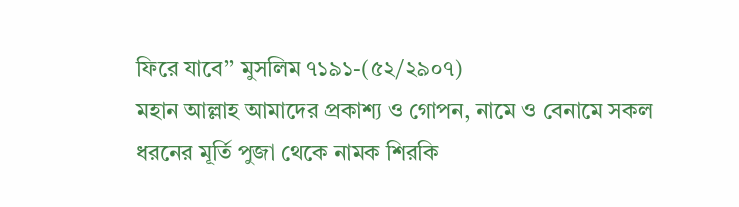ফিরে যাবে’’ মুসলিম ৭১৯১-(৫২/২৯০৭)
মহান আল্লাহ আমাদের প্রকাশ্য ও গোপন, নামে ও বেনামে সকল ধরনের মূর্তি পুজা থেকে নামক শিরকি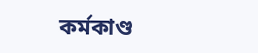কর্মকাণ্ড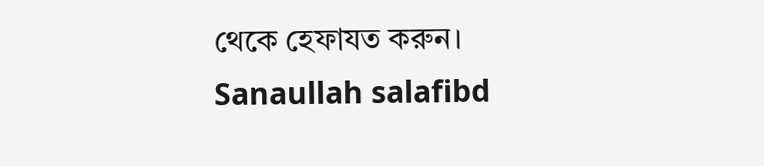থেকে হেফাযত করুন।
Sanaullah salafibd